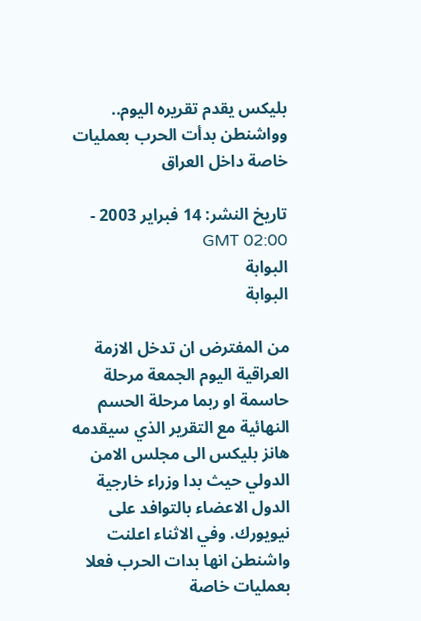بليكس يقدم تقريره اليوم.. وواشنطن بدأت الحرب بعمليات خاصة داخل العراق

تاريخ النشر: 14 فبراير 2003 - 02:00 GMT
البوابة
البوابة

من المفترض ان تدخل الازمة العراقية اليوم الجمعة مرحلة حاسمة او ربما مرحلة الحسم النهائية مع التقرير الذي سيقدمه هانز بليكس الى مجلس الامن الدولي حيث بدا وزراء خارجية الدول الاعضاء بالتوافد على نيويورك. وفي الاثناء اعلنت واشنطن انها بدات الحرب فعلا بعمليات خاصة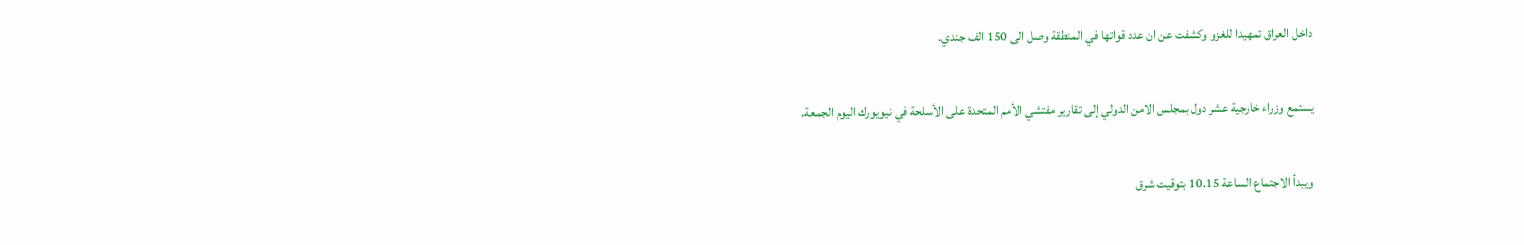داخل العراق تمهيدا للغزو وكشفت عن ان عدد قواتها في المنطقة وصل الى 150 الف جندي.

يستمع وزراء خارجية عشر دول بمجلس الامن الدولي إلى تقارير مفتشي الأمم المتحدة على الأسلحة في نيويورك اليوم الجمعة.

ويبدأ الاجتماع الساعة 10.15 بتوقيت شرق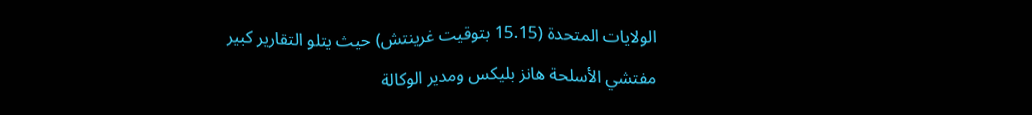الولايات المتحدة (15.15 بتوقيت غرينتش) حيث يتلو التقارير كبير مفتشي الأسلحة هانز بليكس ومدير الوكالة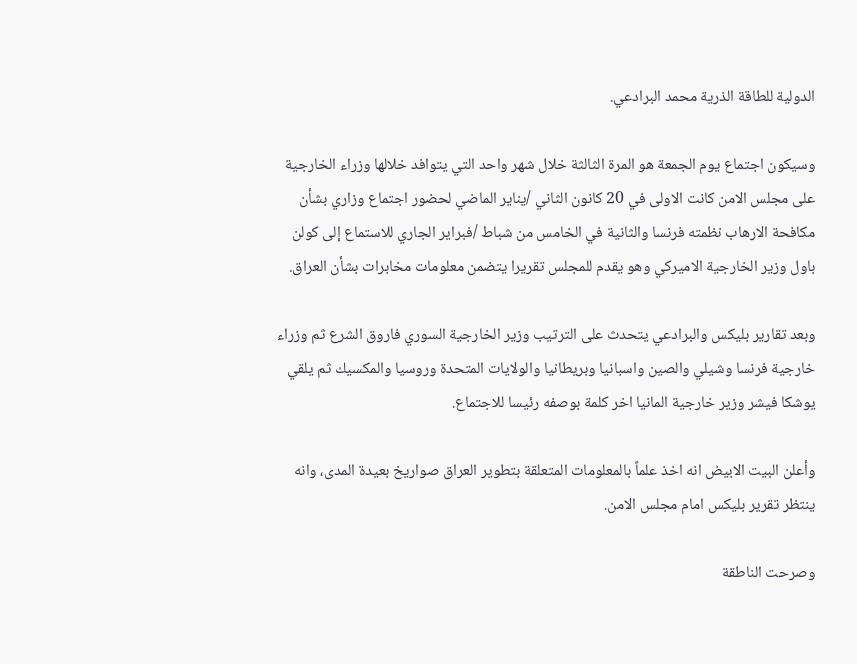الدولية للطاقة الذرية محمد البرادعي.

وسيكون اجتماع يوم الجمعة هو المرة الثالثة خلال شهر واحد التي يتوافد خلالها وزراء الخارجية على مجلس الامن كانت الاولى في 20 كانون الثاني /يناير الماضي لحضور اجتماع وزاري بشأن مكافحة الارهاب نظمته فرنسا والثانية في الخامس من شباط /فبراير الجاري للاستماع إلى كولن باول وزير الخارجية الاميركي وهو يقدم للمجلس تقريرا يتضمن معلومات مخابرات بشأن العراق.

وبعد تقارير بليكس والبرادعي يتحدث على الترتيب وزير الخارجية السوري فاروق الشرع ثم وزراء خارجية فرنسا وشيلي والصين واسبانيا وبريطانيا والولايات المتحدة وروسيا والمكسيك ثم يلقي يوشكا فيشر وزير خارجية المانيا اخر كلمة بوصفه رئيسا للاجتماع.

وأعلن البيت الابيض انه اخذ علماً بالمعلومات المتعلقة بتطوير العراق صواريخ بعيدة المدى، وانه ينتظر تقرير بليكس امام مجلس الامن.

وصرحت الناطقة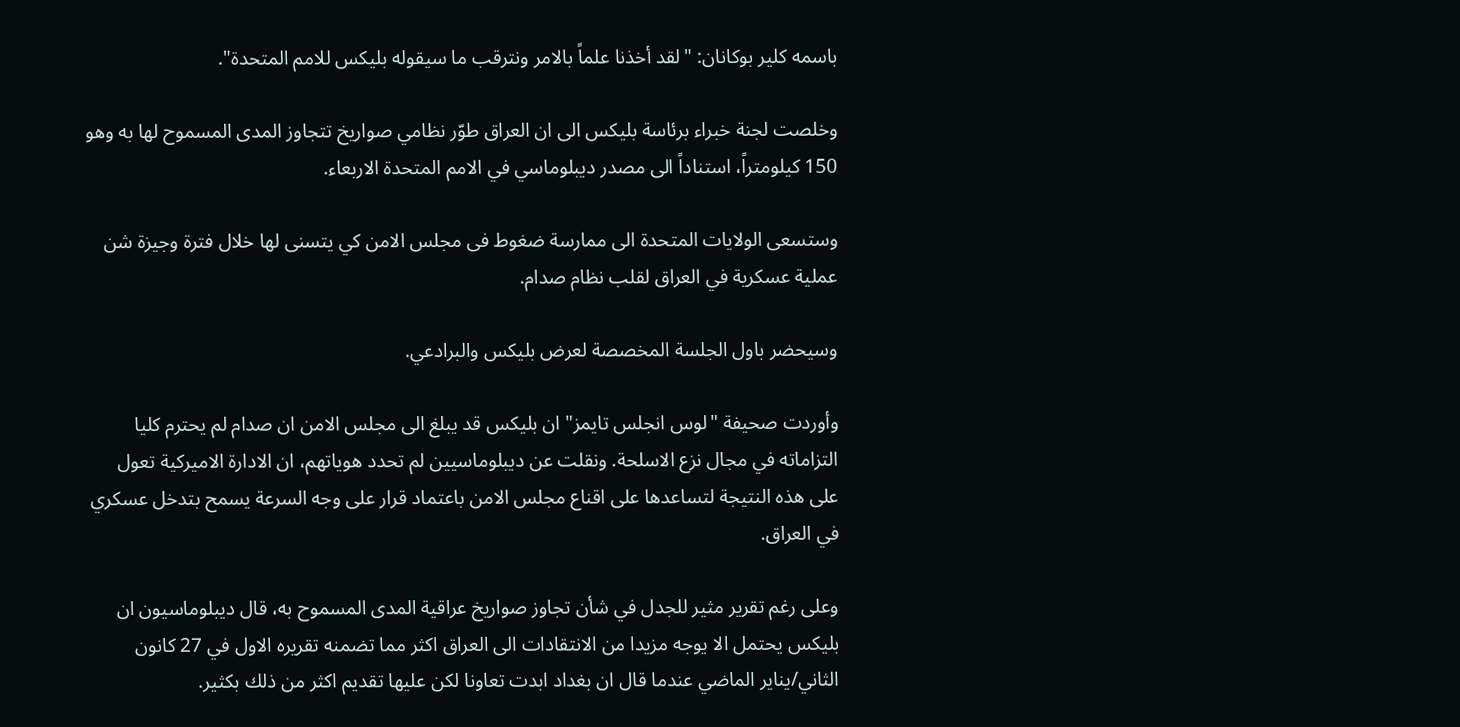باسمه كلير بوكانان: "لقد أخذنا علماً بالامر ونترقب ما سيقوله بليكس للامم المتحدة".

وخلصت لجنة خبراء برئاسة بليكس الى ان العراق طوّر نظامي صواريخ تتجاوز المدى المسموح لها به وهو 150 كيلومتراً، استناداً الى مصدر ديبلوماسي في الامم المتحدة الاربعاء.

وستسعى الولايات المتحدة الى ممارسة ضغوط فى مجلس الامن كي يتسنى لها خلال فترة وجيزة شن عملية عسكرية في العراق لقلب نظام صدام.

وسيحضر باول الجلسة المخصصة لعرض بليكس والبرادعي.

وأوردت صحيفة "لوس انجلس تايمز" ان بليكس قد يبلغ الى مجلس الامن ان صدام لم يحترم كليا التزاماته في مجال نزع الاسلحة. ونقلت عن ديبلوماسيين لم تحدد هوياتهم، ان الادارة الاميركية تعول على هذه النتيجة لتساعدها على اقناع مجلس الامن باعتماد قرار على وجه السرعة يسمح بتدخل عسكري في العراق.

وعلى رغم تقرير مثير للجدل في شأن تجاوز صواريخ عراقية المدى المسموح به، قال ديبلوماسيون ان بليكس يحتمل الا يوجه مزيدا من الانتقادات الى العراق اكثر مما تضمنه تقريره الاول في 27 كانون الثاني/يناير الماضي عندما قال ان بغداد ابدت تعاونا لكن عليها تقديم اكثر من ذلك بكثير.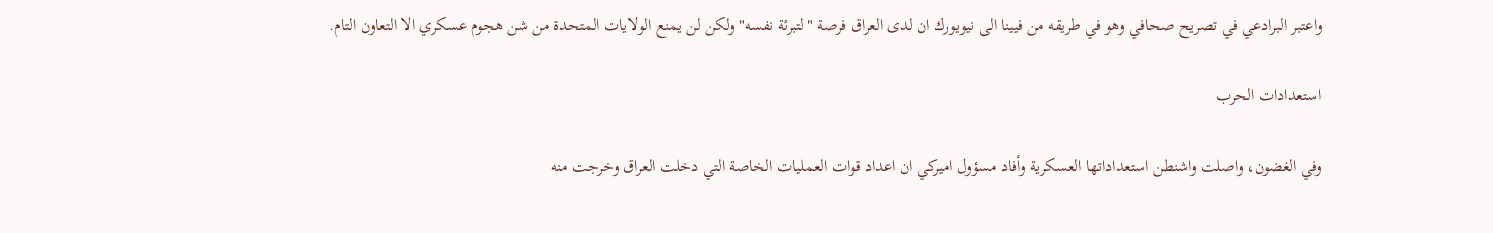واعتبر البرادعي في تصريح صحافي وهو في طريقه من فيينا الى نيويورك ان لدى العراق فرصة "لتبرئة نفسه" ولكن لن يمنع الولايات المتحدة من شن هجوم عسكري الا التعاون التام.

استعدادات الحرب

وفي الغضون، واصلت واشنطن استعداداتها العسكرية وأفاد مسؤول اميركي ان اعداد قوات العمليات الخاصة التي دخلت العراق وخرجت منه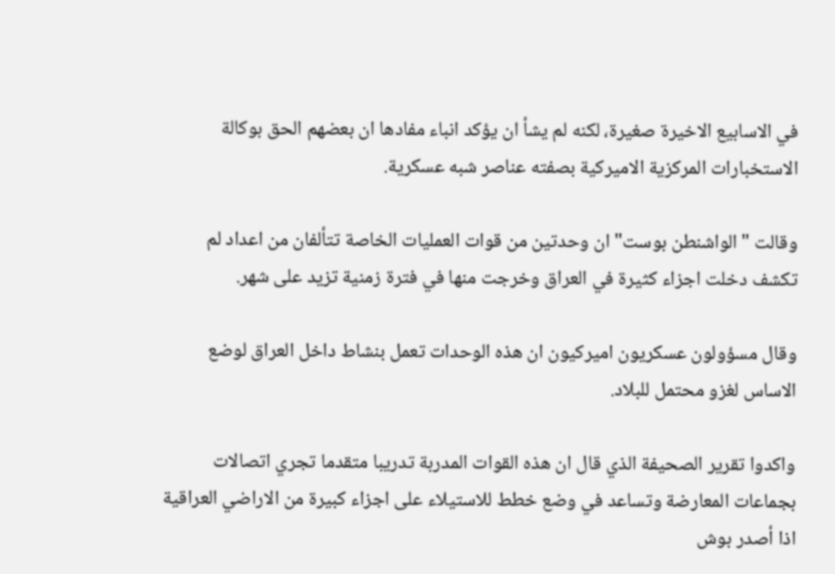في الاسابيع الاخيرة صغيرة، لكنه لم يشأ ان يؤكد انباء مفادها ان بعضهم الحق بوكالة الاستخبارات المركزية الاميركية بصفته عناصر شبه عسكرية.

وقالت "الواشنطن بوست" ان وحدتين من قوات العمليات الخاصة تتألفان من اعداد لم تكشف دخلت اجزاء كثيرة في العراق وخرجت منها في فترة زمنية تزيد على شهر.

وقال مسؤولون عسكريون اميركيون ان هذه الوحدات تعمل بنشاط داخل العراق لوضع الاساس لغزو محتمل للبلاد.

واكدوا تقرير الصحيفة الذي قال ان هذه القوات المدربة تدريبا متقدما تجري اتصالات بجماعات المعارضة وتساعد في وضع خطط للاستيلاء على اجزاء كبيرة من الاراضي العراقية اذا أصدر بوش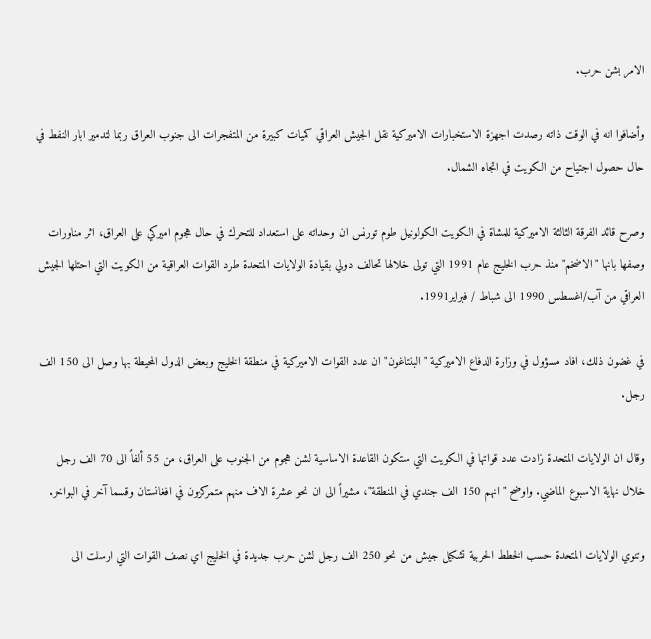الامر بشن حرب.

وأضافوا انه في الوقت ذاته رصدت اجهزة الاستخبارات الاميركية نقل الجيش العراقي كميات كبيرة من المتفجرات الى جنوب العراق ربما لتدمير ابار النفط في حال حصول اجتياح من الكويت في اتجاه الشمال.

وصرح قائد الفرقة الثالثة الاميركية للمشاة في الكويت الكولونيل طوم تورنس ان وحداته على استعداد للتحرك في حال هجوم اميركي على العراق، اثر مناورات وصفها بانها "الاضخم" منذ حرب الخليج عام 1991 التي تولى خلالها تحالف دولي بقيادة الولايات المتحدة طرد القوات العراقية من الكويت التي احتلها الجيش العراقي من آب/اغسطس 1990 الى شباط / فبراير1991.

في غضون ذلك، افاد مسؤول في وزارة الدفاع الاميركية "البنتاغون" ان عدد القوات الاميركية في منطقة الخليج وبعض الدول المحيطة بها وصل الى 150 الف رجل.

وقال ان الولايات المتحدة زادت عدد قواتها في الكويت التي ستكون القاعدة الاساسية لشن هجوم من الجنوب على العراق، من 55 ألفاً الى 70 الف رجل خلال نهاية الاسبوع الماضي. واوضح "انهم 150 الف جندي في المنطقة"، مشيراً الى ان نحو عشرة الاف منهم متمركزون في افغانستان وقسما آخر في البواخر.

وتنوي الولايات المتحدة حسب الخطط الحربية تشكيل جيش من نحو 250 الف رجل لشن حرب جديدة في الخليج اي نصف القوات التي ارسلت الى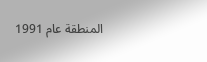المنطقة عام 1991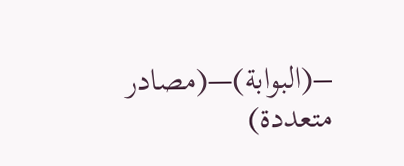–(البوابة)—(مصادر متعددة)